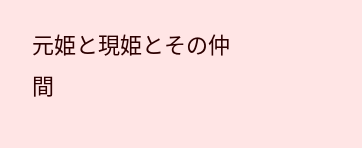元姫と現姫とその仲間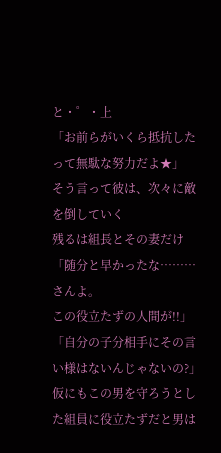と・゜・上
「お前らがいくら抵抗したって無駄な努力だよ★」
そう言って彼は、次々に敵を倒していく
残るは組長とその妻だけ
「随分と早かったな………さんよ。
この役立たずの人間が!!」
「自分の子分相手にその言い様はないんじゃないの?」
仮にもこの男を守ろうとした組員に役立たずだと男は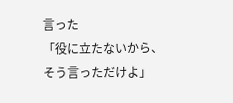言った
「役に立たないから、そう言っただけよ」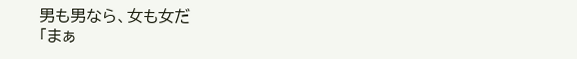男も男なら、女も女だ
「まぁ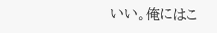いい。俺にはこ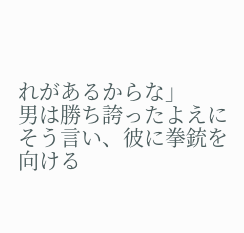れがあるからな」
男は勝ち誇ったよえにそう言い、彼に拳銃を向ける